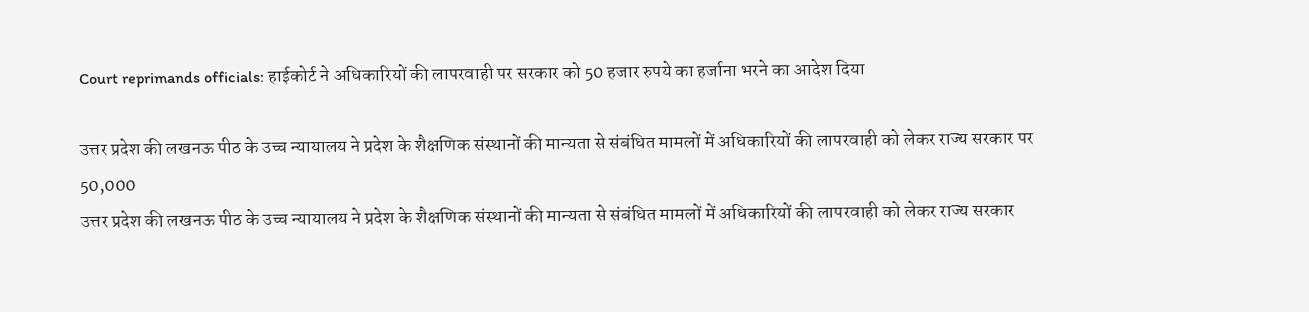Court reprimands officials: हाईकोर्ट ने अधिकारियों की लापरवाही पर सरकार को 50 हजार रुपये का हर्जाना भरने का आदेश दिया

उत्तर प्रदेश की लखनऊ पीठ के उच्च न्यायालय ने प्रदेश के शैक्षणिक संस्थानों की मान्यता से संबंधित मामलों में अधिकारियों की लापरवाही को लेकर राज्य सरकार पर 50,000
उत्तर प्रदेश की लखनऊ पीठ के उच्च न्यायालय ने प्रदेश के शैक्षणिक संस्थानों की मान्यता से संबंधित मामलों में अधिकारियों की लापरवाही को लेकर राज्य सरकार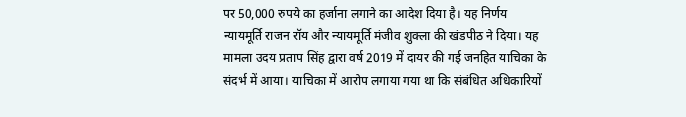पर 50,000 रुपये का हर्जाना लगाने का आदेश दिया है। यह निर्णय न्यायमूर्ति राजन रॉय और न्यायमूर्ति मंजीव शुक्ला की खंडपीठ ने दिया। यह मामला उदय प्रताप सिंह द्वारा वर्ष 2019 में दायर की गई जनहित याचिका के संदर्भ में आया। याचिका में आरोप लगाया गया था कि संबंधित अधिकारियों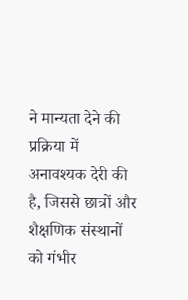ने मान्यता देने की प्रक्रिया में अनावश्यक देरी की है, जिससे छात्रों और शैक्षणिक संस्थानों को गंभीर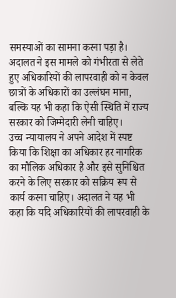समस्याओं का सामना करना पड़ा है। अदालत ने इस मामले को गंभीरता से लेते हुए अधिकारियों की लापरवाही को न केवल छात्रों के अधिकारों का उल्लंघन माना, बल्कि यह भी कहा कि ऐसी स्थिति में राज्य सरकार को जिम्मेदारी लेनी चाहिए।
उच्च न्यायालय ने अपने आदेश में स्पष्ट किया कि शिक्षा का अधिकार हर नागरिक का मौलिक अधिकार है और इसे सुनिश्चित करने के लिए सरकार को सक्रिय रूप से कार्य करना चाहिए। अदालत ने यह भी कहा कि यदि अधिकारियों की लापरवाही के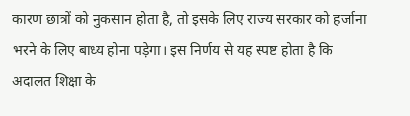कारण छात्रों को नुकसान होता है, तो इसके लिए राज्य सरकार को हर्जाना भरने के लिए बाध्य होना पड़ेगा। इस निर्णय से यह स्पष्ट होता है कि अदालत शिक्षा के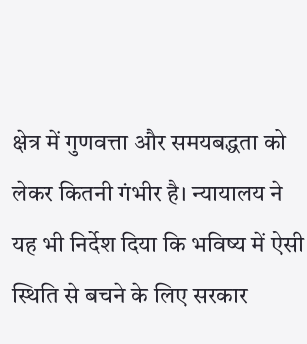क्षेत्र में गुणवत्ता और समयबद्धता को लेकर कितनी गंभीर है। न्यायालय ने यह भी निर्देश दिया कि भविष्य में ऐसी स्थिति से बचने के लिए सरकार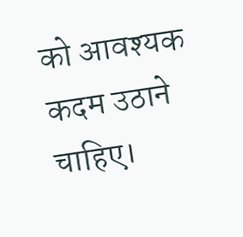को आवश्यक कदम उठाने चाहिए।